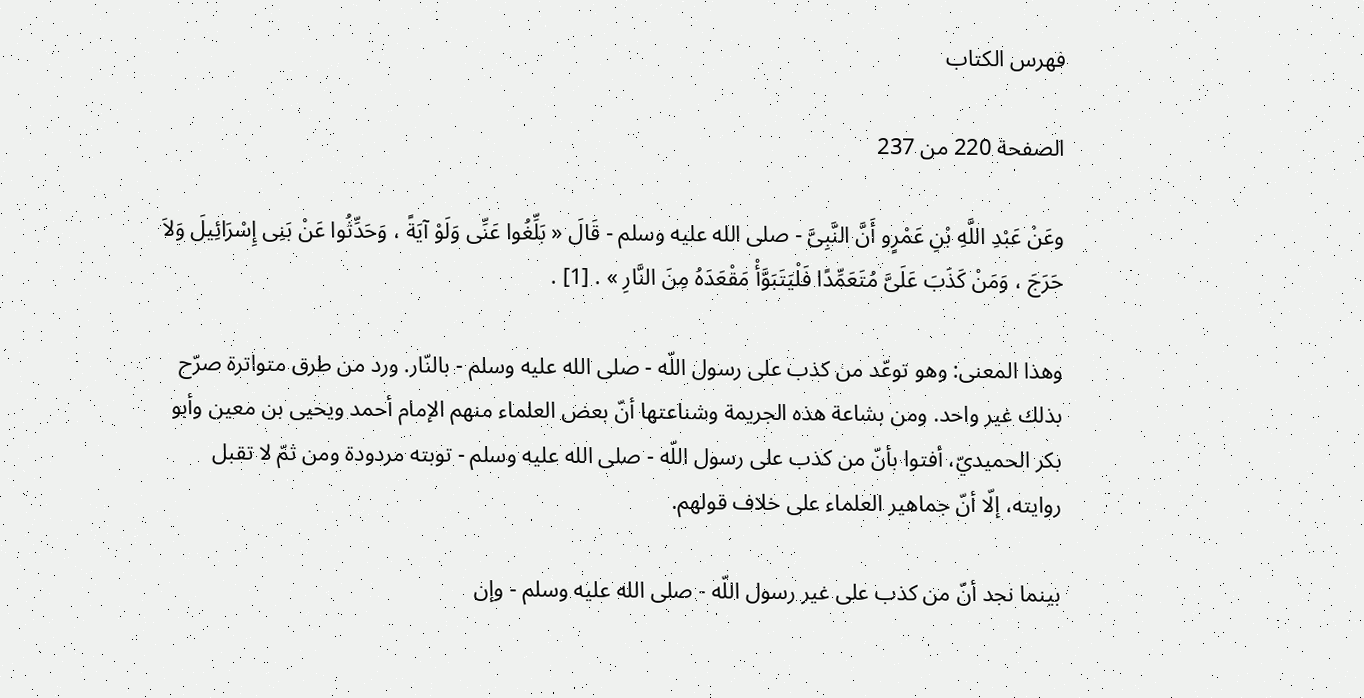فهرس الكتاب

الصفحة 220 من 237

وعَنْ عَبْدِ اللَّهِ بْنِ عَمْرٍو أَنَّ النَّبِىَّ - صلى الله عليه وسلم - قَالَ « بَلِّغُوا عَنِّى وَلَوْ آيَةً ، وَحَدِّثُوا عَنْ بَنِى إِسْرَائِيلَ وَلاَ حَرَجَ ، وَمَنْ كَذَبَ عَلَىَّ مُتَعَمِّدًا فَلْيَتَبَوَّأْ مَقْعَدَهُ مِنَ النَّارِ » . [1] .

وهذا المعنى: وهو توعّد من كذب على رسول اللّه - صلى الله عليه وسلم - بالنّار. ورد من طرق متواترة صرّح بذلك غير واحد. ومن بشاعة هذه الجريمة وشناعتها أنّ بعض العلماء منهم الإمام أحمد ويحيى بن معين وأبو بكر الحميديّ، أفتوا بأنّ من كذب على رسول اللّه - صلى الله عليه وسلم - توبته مردودة ومن ثمّ لا تقبل روايته، إلّا أنّ جماهير العلماء على خلاف قولهم.

بينما نجد أنّ من كذب على غير رسول اللّه - صلى الله عليه وسلم - وإن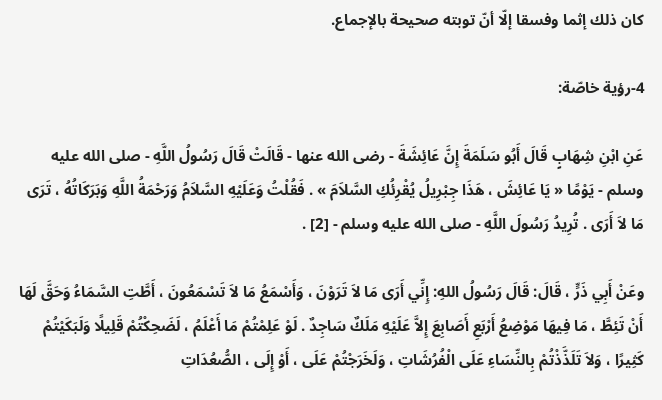كان ذلك إثما وفسقا إلّا أنّ توبته صحيحة بالإجماع.

4-رؤية خاصّة:

عَنِ ابْنِ شِهَابٍ قَالَ أَبُو سَلَمَةَ إِنَّ عَائِشَةَ - رضى الله عنها - قَالَتْ قَالَ رَسُولُ اللَّهِ - صلى الله عليه وسلم - يَوْمًا « يَا عَائِشَ ، هَذَا جِبْرِيلُ يُقْرِئُكِ السَّلاَمَ » . فَقُلْتُ وَعَلَيْهِ السَّلاَمُ وَرَحْمَةُ اللَّهِ وَبَرَكَاتُهُ ، تَرَى مَا لاَ أَرَى . تُرِيدُ رَسُولَ اللَّهِ - صلى الله عليه وسلم - [2] .

وعَنْ أَبِي ذَرٍّ ، قَالَ: قَالَ رَسُولُ اللهِ: إِنِّي أَرَى مَا لاَ تَرَوْنَ ، وَأَسْمَعُ مَا لاَ تَسْمَعُونَ ، أَطَّتِ السَّمَاءُ وَحَقَّ لَهَا أَنْ تَئِطَّ ، مَا فِيهَا مَوْضِعُ أَرْبَعِ أَصَابِعَ إِلاَّ عَلَيْهِ مَلَكٌ سَاجِدٌ . لَوْ عَلِمْتُمْ مَا أَعْلَمُ ، لَضَحِكْتُمْ قَلِيلًا وَلَبَكَيْتُمْ كَثِيرًا ، وَلاَ تَلَذَّذْتُمْ بِالنِّسَاءِ عَلَى الْفُرُشَاتِ ، وَلَخَرَجْتُمْ عَلَى ، أَوْ إِلَى ، الصُّعُدَاتِ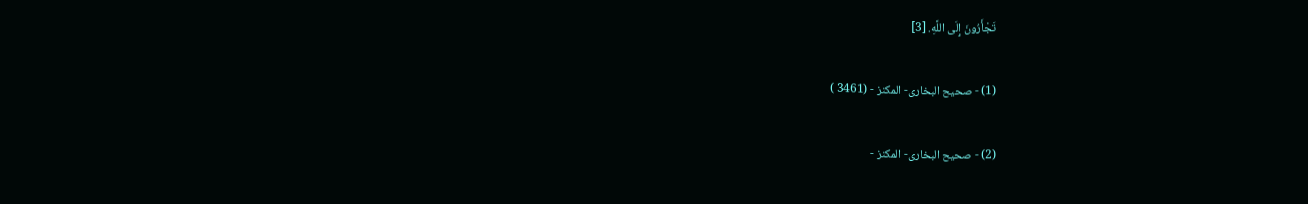تَجْأَرُونَ إِلَى اللَّهِ. [3]

(1) - صحيح البخارى- المكنز - (3461 )

(2) - صحيح البخارى- المكنز -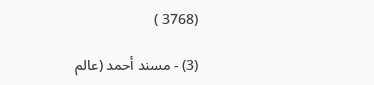(3768 )

(3) - مسند أحمد (عالم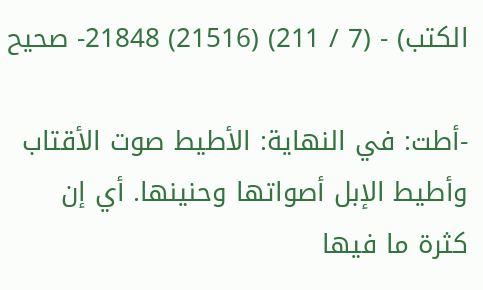الكتب) - (7 / 211) (21516) 21848- صحيح

-أطت: في النهاية: الأطيط صوت الأقتاب وأطيط الإبل أصواتها وحنينها. أي إن كثرة ما فيها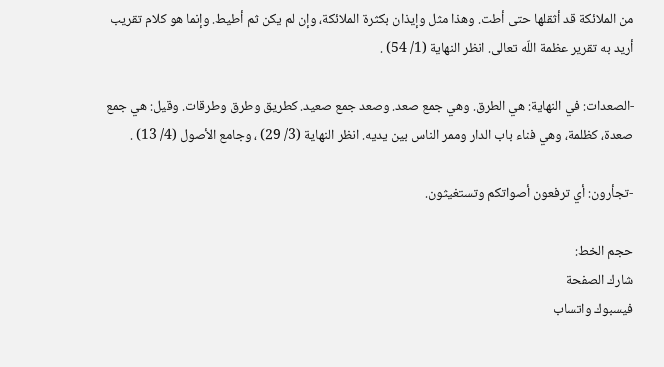من الملائكة قد أثقلها حتى أطت. وهذا مثل وإيذان بكثرة الملائكة، وإن لم يكن ثم أطيط. وإنما هو كلام تقريب أريد به تقرير عظمة اللّه تعالى. انظر النهاية (1/ 54) .

-الصعدات: في النهاية: هي الطرق. وهي جمع صعد. وصعد جمع صعيد. كطريق وطرق وطرقات. وقيل: هي جمع صعدة، كظلمة، وهي فناء باب الدار وممر الناس بين يديه. انظر النهاية (3/ 29) ، وجامع الأصول (4/ 13) .

-تجأرون: أي ترفعون أصواتكم وتستغيثون.

حجم الخط:
شارك الصفحة
فيسبوك واتساب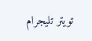تويتر تليجرام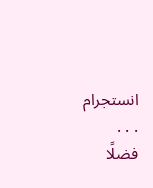انستجرام
. . .
فضلًا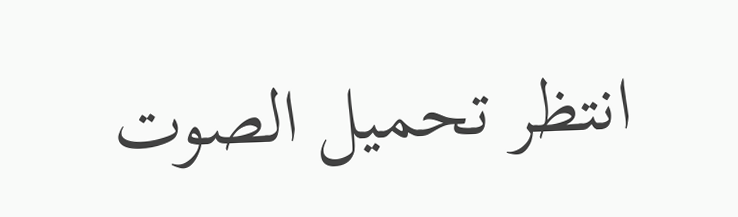انتظر تحميل الصوت